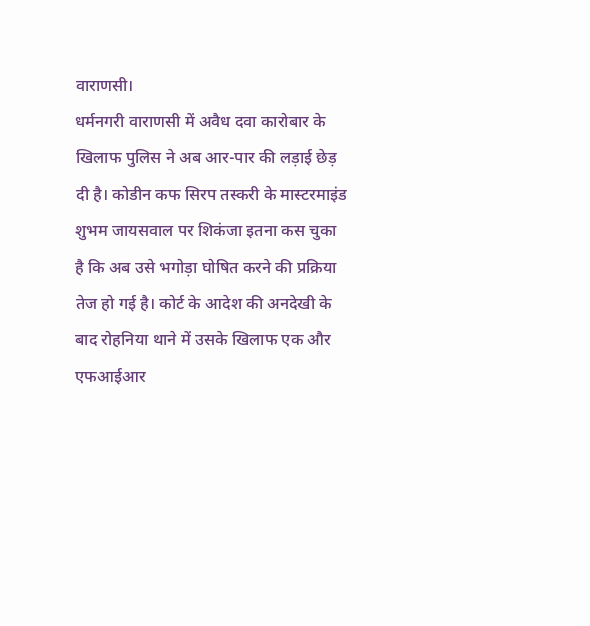वाराणसी।
धर्मनगरी वाराणसी में अवैध दवा कारोबार के खिलाफ पुलिस ने अब आर-पार की लड़ाई छेड़ दी है। कोडीन कफ सिरप तस्करी के मास्टरमाइंड शुभम जायसवाल पर शिकंजा इतना कस चुका है कि अब उसे भगोड़ा घोषित करने की प्रक्रिया तेज हो गई है। कोर्ट के आदेश की अनदेखी के बाद रोहनिया थाने में उसके खिलाफ एक और एफआईआर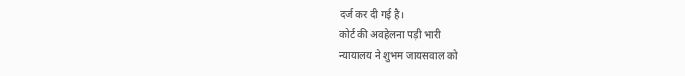दर्ज कर दी गई है।
कोर्ट की अवहेलना पड़ी भारी
न्यायालय ने शुभम जायसवाल को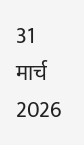31 मार्च 2026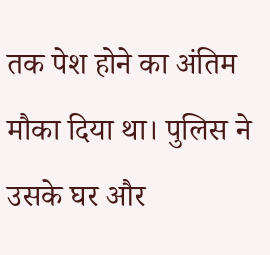तक पेश होने का अंतिम मौका दिया था। पुलिस ने उसके घर और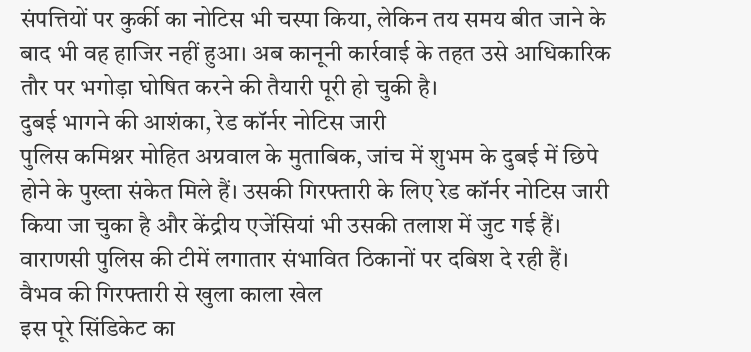संपत्तियों पर कुर्की का नोटिस भी चस्पा किया, लेकिन तय समय बीत जाने के बाद भी वह हाजिर नहीं हुआ। अब कानूनी कार्रवाई के तहत उसे आधिकारिक तौर पर भगोड़ा घोषित करने की तैयारी पूरी हो चुकी है।
दुबई भागने की आशंका, रेड कॉर्नर नोटिस जारी
पुलिस कमिश्नर मोहित अग्रवाल के मुताबिक, जांच में शुभम के दुबई में छिपे होने के पुख्ता संकेत मिले हैं। उसकी गिरफ्तारी के लिए रेड कॉर्नर नोटिस जारी किया जा चुका है और केंद्रीय एजेंसियां भी उसकी तलाश में जुट गई हैं। वाराणसी पुलिस की टीमें लगातार संभावित ठिकानों पर दबिश दे रही हैं।
वैभव की गिरफ्तारी से खुला काला खेल
इस पूरे सिंडिकेट का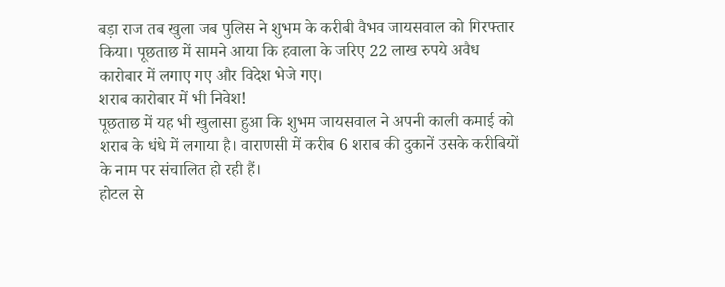बड़ा राज तब खुला जब पुलिस ने शुभम के करीबी वैभव जायसवाल को गिरफ्तार किया। पूछताछ में सामने आया कि हवाला के जरिए 22 लाख रुपये अवैध कारोबार में लगाए गए और विदेश भेजे गए।
शराब कारोबार में भी निवेश!
पूछताछ में यह भी खुलासा हुआ कि शुभम जायसवाल ने अपनी काली कमाई को शराब के धंधे में लगाया है। वाराणसी में करीब 6 शराब की दुकानें उसके करीबियों के नाम पर संचालित हो रही हैं।
होटल से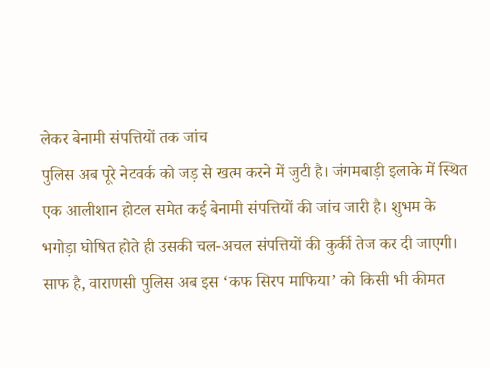लेकर बेनामी संपत्तियों तक जांच
पुलिस अब पूरे नेटवर्क को जड़ से खत्म करने में जुटी है। जंगमबाड़ी इलाके में स्थित एक आलीशान होटल समेत कई बेनामी संपत्तियों की जांच जारी है। शुभम के भगोड़ा घोषित होते ही उसकी चल-अचल संपत्तियों की कुर्की तेज कर दी जाएगी।
साफ है, वाराणसी पुलिस अब इस ‘कफ सिरप माफिया’ को किसी भी कीमत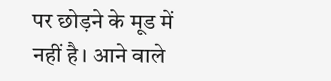पर छोड़ने के मूड में नहीं है। आने वाले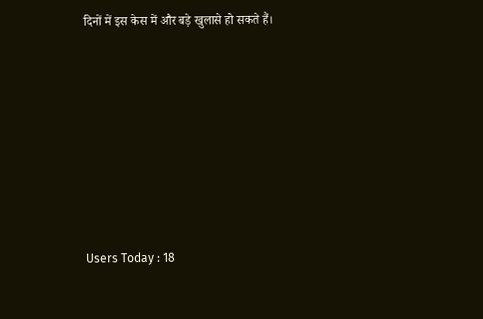दिनों में इस केस में और बड़े खुलासे हो सकते हैं।










Users Today : 18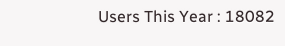Users This Year : 18082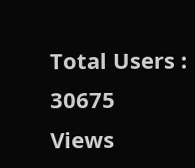Total Users : 30675
Views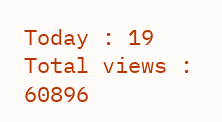Today : 19
Total views : 60896